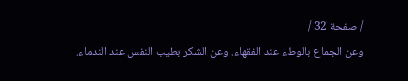/ صفحة 32 /
وعن الجماع بالوطء عند الفقهاء. وعن الشكر بطيب النفس عند الندماء.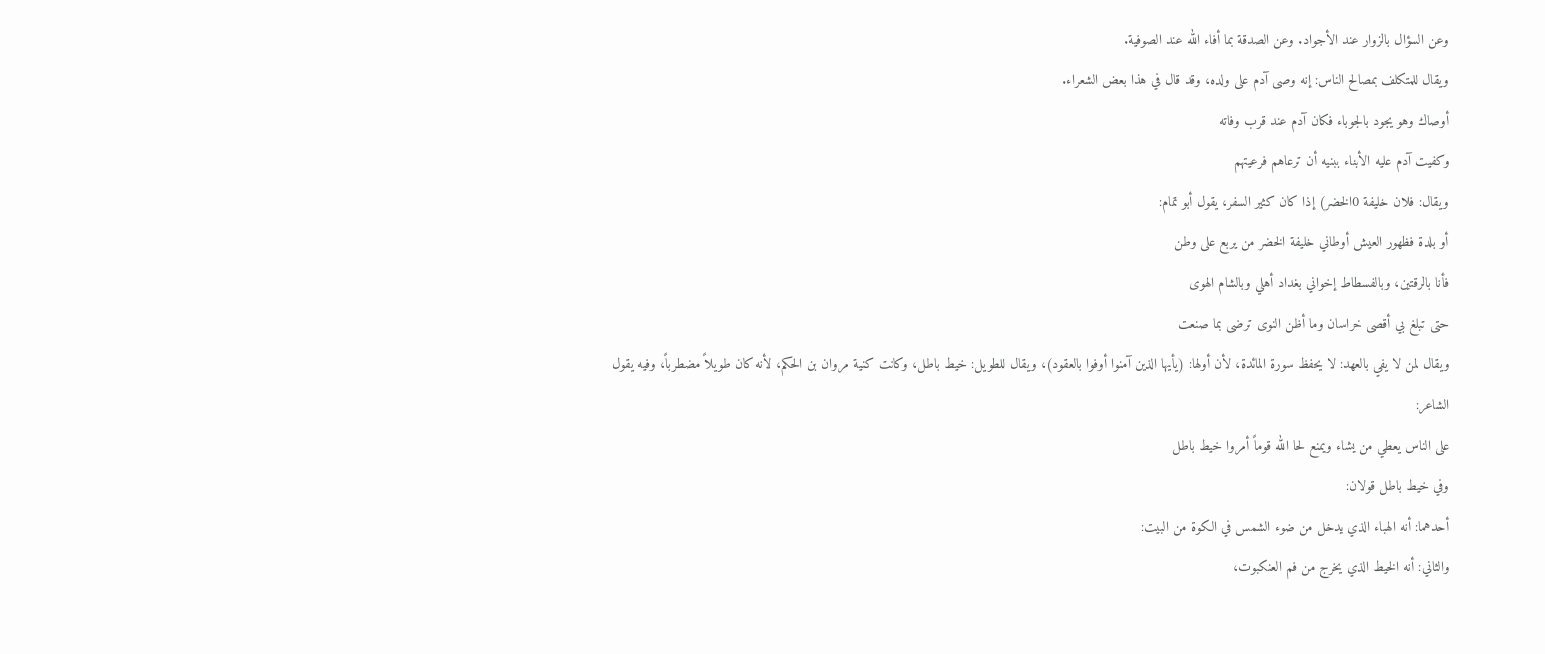وعن السؤال بالزوار عند الأجواد. وعن الصدقة بما أفاء الله عند الصوفية.
ويقال للمتكلف بمصالح الناس: إنه وصى آدم على ولده، وقد قال في هذا بعض الشعراء.
أوصاك وهو يجود بالجوباء فكان آدم عند قرب وفاته
وكفيت آدم عليه الأبناء ببنيه أن ترعاهم فرعيتهم
ويقال: فلان خليفة 0الخضر) إذا كان كثير السفر، يقول أبو تمام:
أو بلدة فظهور العيش أوطاني خليفة الخضر من يربع على وطن
فأنا بالرقتين، وبالفسطاط إخواني بغداد أهلي وبالشام الهوى
حتى تبلغ بي أقصى خراسان وما أظن النوى ترضى بما صنعت
ويقال لمن لا يفي بالعهد: لا يحفظ سورة المائدة، لأن أولها: (يأيها الذين آمنوا أوفوا بالعقود)، ويقال للطويل: خيط باطل، وكانت كنية مروان بن الحكم، لأنه كان طويلاً مضطرباً، وفيه يقول الشاعر:
على الناس يعطي من يشاء ويمنع لحا الله قوماً أمروا خيط باطل
وفي خيط باطل قولان:
أحدهما: أنه الهباء الذي يدخل من ضوء الشمس في الكوة من البيت:
والثاني: أنه الخيط الذي يخرج من فم العنكبوت،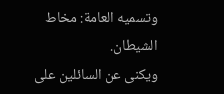وتسميه العامة: مخاط الشيطان.
ويكنى عن السائلين على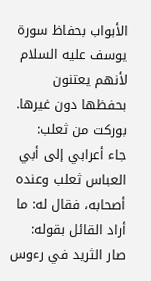الأبواب بحفاظ سورة يوسف عليه السلام لأنهم يعتنون بحفظها دون غيرها.
بوركت من ثعلب:
جاء أعرابي إلى أبي العباس ثعلب وعنده أصحابه، فقال له: ما أراد القائل بقوله:
صار الثريد في رءوس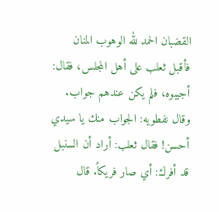القضبان الحمد لله الوهوب المنان
فأقبل ثعلب على أهل المجلس، فقال: أجيبوه، فلم يكن عندهم جواب.
وقال نفطويه: الجواب منك يا سيدي أحسن! فقال ثعلب: أراد أن السنبل قد أفرك: أي صار فريكاً. قال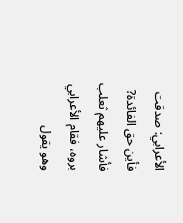الأعرابي: صدقت فأين حق الفائدة? فأشار عليهم ثعلب بروه، فقام الأعرابي وهو يقول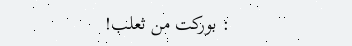: بوركت من ثعلب!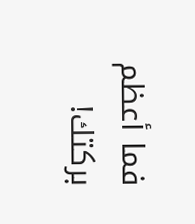فما أعظم بركتك!